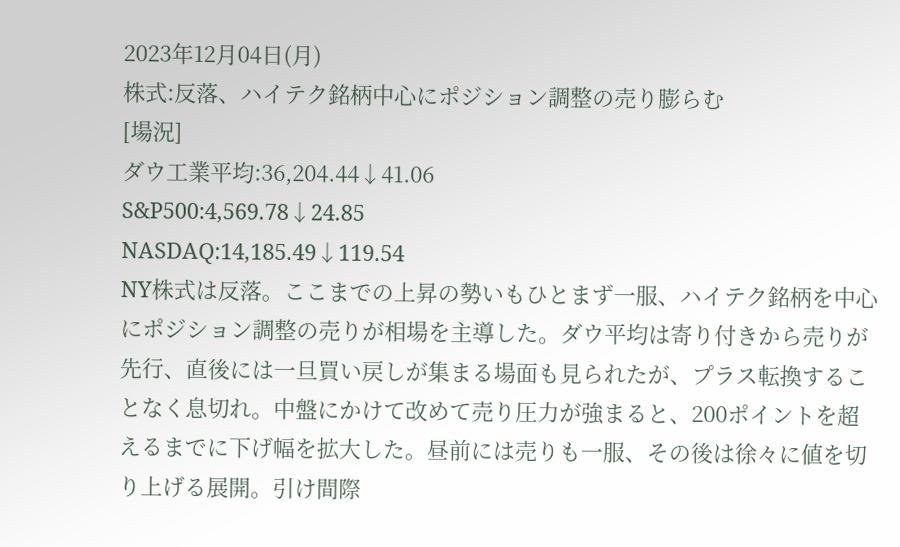2023年12月04日(月)
株式:反落、ハイテク銘柄中心にポジション調整の売り膨らむ
[場況]
ダウ工業平均:36,204.44↓41.06
S&P500:4,569.78↓24.85
NASDAQ:14,185.49↓119.54
NY株式は反落。ここまでの上昇の勢いもひとまず一服、ハイテク銘柄を中心にポジション調整の売りが相場を主導した。ダウ平均は寄り付きから売りが先行、直後には一旦買い戻しが集まる場面も見られたが、プラス転換することなく息切れ。中盤にかけて改めて売り圧力が強まると、200ポイントを超えるまでに下げ幅を拡大した。昼前には売りも一服、その後は徐々に値を切り上げる展開。引け間際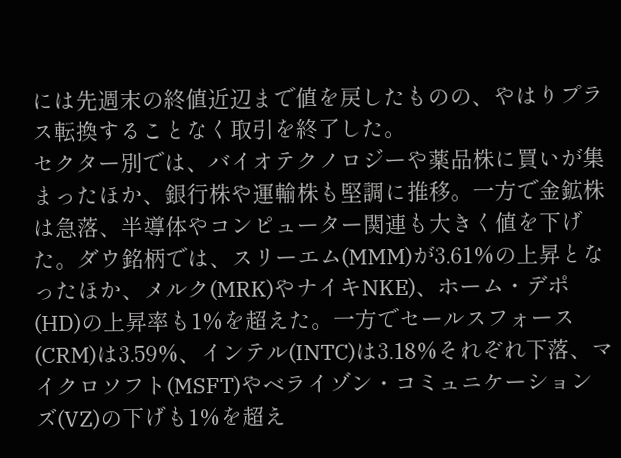には先週末の終値近辺まで値を戻したものの、やはりプラス転換することなく取引を終了した。
セクター別では、バイオテクノロジーや薬品株に買いが集まったほか、銀行株や運輸株も堅調に推移。一方で金鉱株は急落、半導体やコンピューター関連も大きく値を下げた。ダウ銘柄では、スリーエム(MMM)が3.61%の上昇となったほか、メルク(MRK)やナイキNKE)、ホーム・デポ(HD)の上昇率も1%を超えた。一方でセールスフォース(CRM)は3.59%、インテル(INTC)は3.18%それぞれ下落、マイクロソフト(MSFT)やベライゾン・コミュニケーションズ(VZ)の下げも1%を超え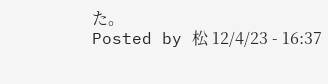た。
Posted by 松 12/4/23 - 16:37